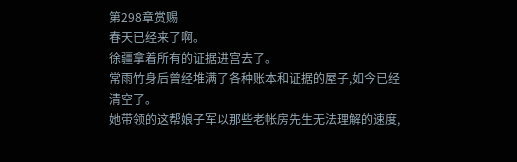第298章赏赐
春天已经来了啊。
徐疆拿着所有的证据进宫去了。
常雨竹身后曾经堆满了各种账本和证据的屋子,如今已经清空了。
她带领的这帮娘子军以那些老帐房先生无法理解的速度,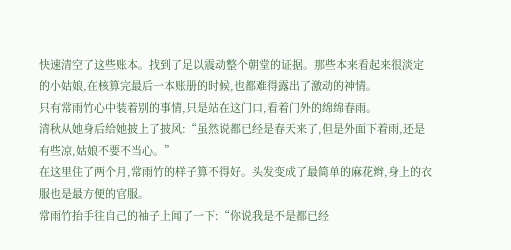快速清空了这些账本。找到了足以震动整个朝堂的证据。那些本来看起来很淡定的小姑娘,在核算完最后一本账册的时候,也都难得露出了激动的神情。
只有常雨竹心中装着别的事情,只是站在这门口,看着门外的绵绵春雨。
清秋从她身后给她披上了披风:“虽然说都已经是春天来了,但是外面下着雨,还是有些凉,姑娘不要不当心。”
在这里住了两个月,常雨竹的样子算不得好。头发变成了最简单的麻花辫,身上的衣服也是最方便的官服。
常雨竹抬手往自己的袖子上闻了一下:“你说我是不是都已经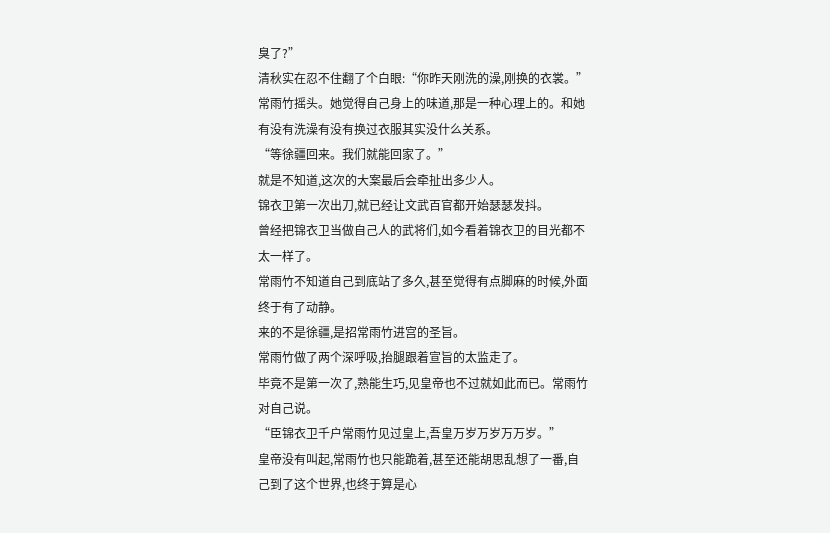臭了?”
清秋实在忍不住翻了个白眼:“你昨天刚洗的澡,刚换的衣裳。”
常雨竹摇头。她觉得自己身上的味道,那是一种心理上的。和她有没有洗澡有没有换过衣服其实没什么关系。
“等徐疆回来。我们就能回家了。”
就是不知道,这次的大案最后会牵扯出多少人。
锦衣卫第一次出刀,就已经让文武百官都开始瑟瑟发抖。
曾经把锦衣卫当做自己人的武将们,如今看着锦衣卫的目光都不太一样了。
常雨竹不知道自己到底站了多久,甚至觉得有点脚麻的时候,外面终于有了动静。
来的不是徐疆,是招常雨竹进宫的圣旨。
常雨竹做了两个深呼吸,抬腿跟着宣旨的太监走了。
毕竟不是第一次了,熟能生巧,见皇帝也不过就如此而已。常雨竹对自己说。
“臣锦衣卫千户常雨竹见过皇上,吾皇万岁万岁万万岁。”
皇帝没有叫起,常雨竹也只能跪着,甚至还能胡思乱想了一番,自己到了这个世界,也终于算是心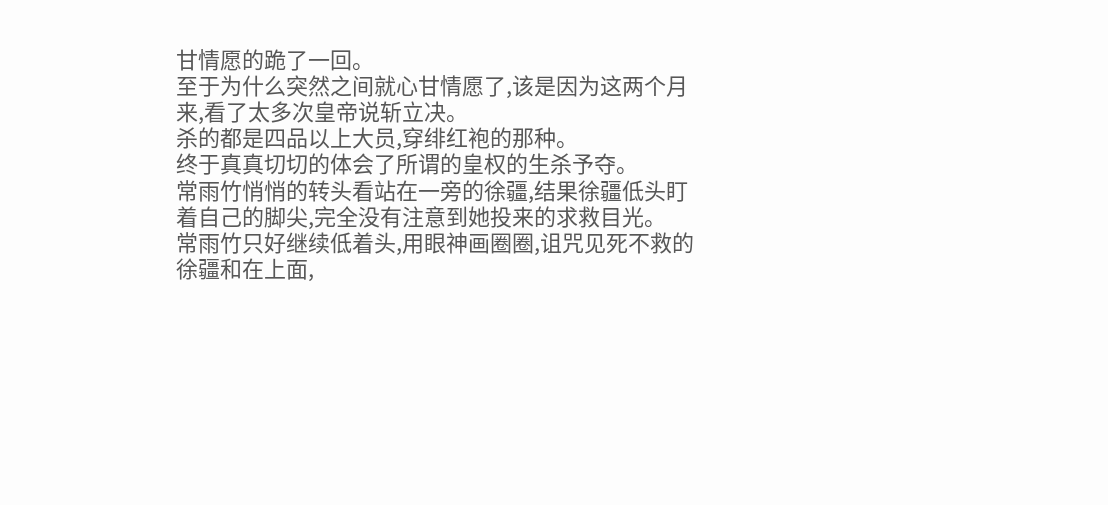甘情愿的跪了一回。
至于为什么突然之间就心甘情愿了,该是因为这两个月来,看了太多次皇帝说斩立决。
杀的都是四品以上大员,穿绯红袍的那种。
终于真真切切的体会了所谓的皇权的生杀予夺。
常雨竹悄悄的转头看站在一旁的徐疆,结果徐疆低头盯着自己的脚尖,完全没有注意到她投来的求救目光。
常雨竹只好继续低着头,用眼神画圈圈,诅咒见死不救的徐疆和在上面,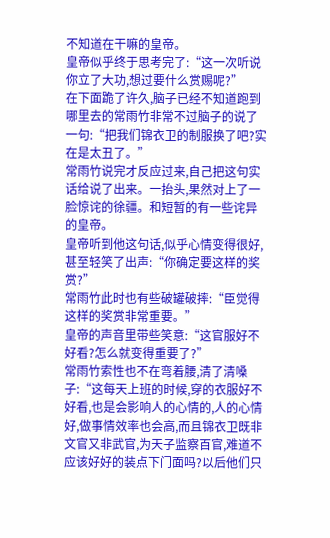不知道在干嘛的皇帝。
皇帝似乎终于思考完了:“这一次听说你立了大功,想过要什么赏赐呢?”
在下面跪了许久,脑子已经不知道跑到哪里去的常雨竹非常不过脑子的说了一句:“把我们锦衣卫的制服换了吧?实在是太丑了。”
常雨竹说完才反应过来,自己把这句实话给说了出来。一抬头,果然对上了一脸惊诧的徐疆。和短暂的有一些诧异的皇帝。
皇帝听到他这句话,似乎心情变得很好,甚至轻笑了出声:“你确定要这样的奖赏?”
常雨竹此时也有些破罐破摔:“臣觉得这样的奖赏非常重要。”
皇帝的声音里带些笑意:“这官服好不好看?怎么就变得重要了?”
常雨竹索性也不在弯着腰,清了清嗓子:“这每天上班的时候,穿的衣服好不好看,也是会影响人的心情的,人的心情好,做事情效率也会高,而且锦衣卫既非文官又非武官,为天子监察百官,难道不应该好好的装点下门面吗?以后他们只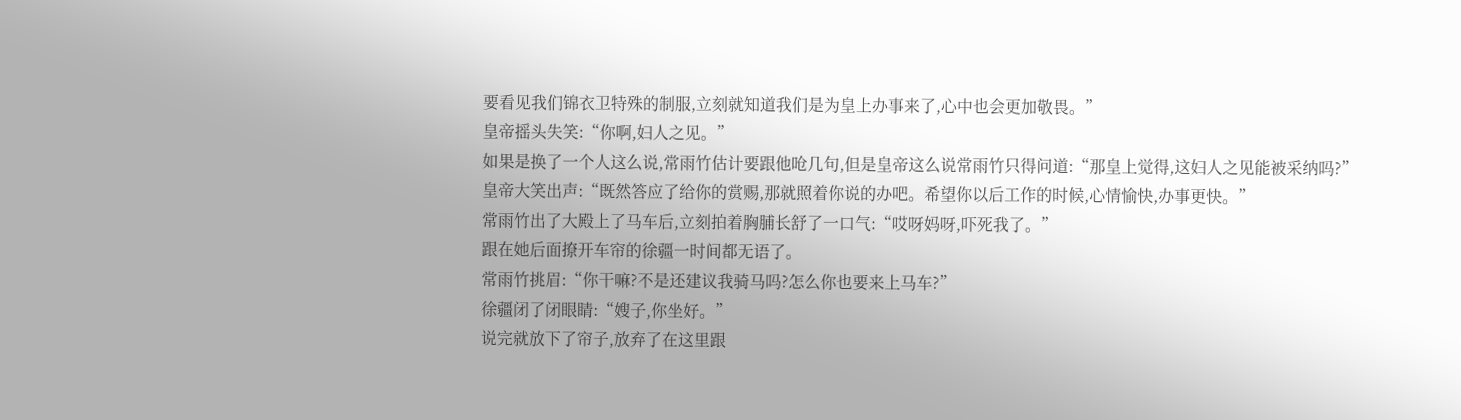要看见我们锦衣卫特殊的制服,立刻就知道我们是为皇上办事来了,心中也会更加敬畏。”
皇帝摇头失笑:“你啊,妇人之见。”
如果是换了一个人这么说,常雨竹估计要跟他呛几句,但是皇帝这么说常雨竹只得问道:“那皇上觉得,这妇人之见能被采纳吗?”
皇帝大笑出声:“既然答应了给你的赏赐,那就照着你说的办吧。希望你以后工作的时候,心情愉快,办事更快。”
常雨竹出了大殿上了马车后,立刻拍着胸脯长舒了一口气:“哎呀妈呀,吓死我了。”
跟在她后面撩开车帘的徐疆一时间都无语了。
常雨竹挑眉:“你干嘛?不是还建议我骑马吗?怎么你也要来上马车?”
徐疆闭了闭眼睛:“嫂子,你坐好。”
说完就放下了帘子,放弃了在这里跟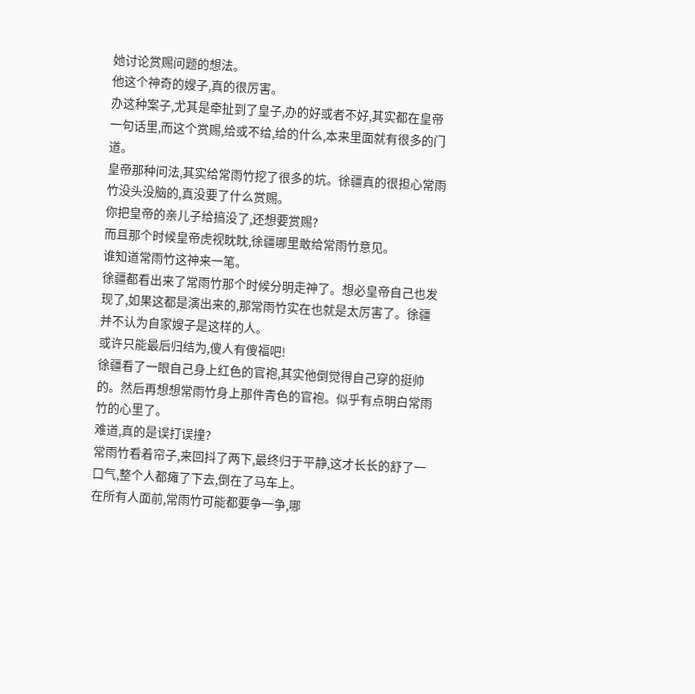她讨论赏赐问题的想法。
他这个神奇的嫂子,真的很厉害。
办这种案子,尤其是牵扯到了皇子,办的好或者不好,其实都在皇帝一句话里,而这个赏赐,给或不给,给的什么,本来里面就有很多的门道。
皇帝那种问法,其实给常雨竹挖了很多的坑。徐疆真的很担心常雨竹没头没脑的,真没要了什么赏赐。
你把皇帝的亲儿子给搞没了,还想要赏赐?
而且那个时候皇帝虎视眈眈,徐疆哪里敢给常雨竹意见。
谁知道常雨竹这神来一笔。
徐疆都看出来了常雨竹那个时候分明走神了。想必皇帝自己也发现了,如果这都是演出来的,那常雨竹实在也就是太厉害了。徐疆并不认为自家嫂子是这样的人。
或许只能最后归结为,傻人有傻福吧!
徐疆看了一眼自己身上红色的官袍,其实他倒觉得自己穿的挺帅的。然后再想想常雨竹身上那件青色的官袍。似乎有点明白常雨竹的心里了。
难道,真的是误打误撞?
常雨竹看着帘子,来回抖了两下,最终归于平静,这才长长的舒了一口气,整个人都瘫了下去,倒在了马车上。
在所有人面前,常雨竹可能都要争一争,哪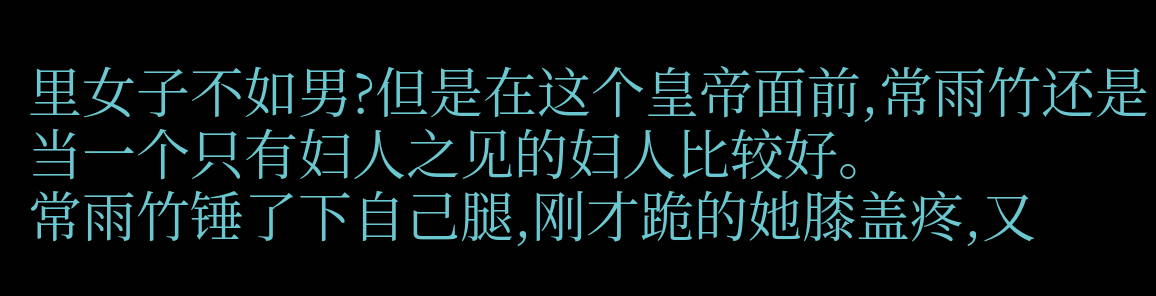里女子不如男?但是在这个皇帝面前,常雨竹还是当一个只有妇人之见的妇人比较好。
常雨竹锤了下自己腿,刚才跪的她膝盖疼,又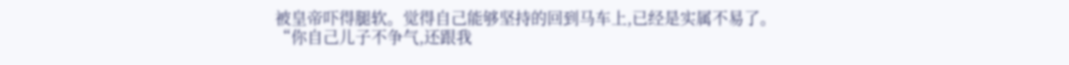被皇帝吓得腿软。觉得自己能够坚持的回到马车上,已经是实属不易了。
“你自己儿子不争气,还跟我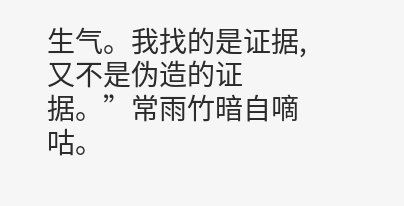生气。我找的是证据,又不是伪造的证据。”常雨竹暗自嘀咕。